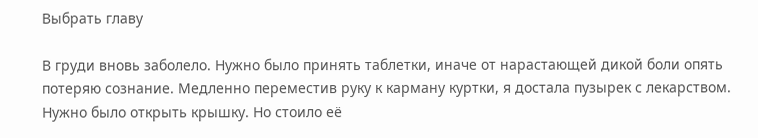Выбрать главу

В груди вновь заболело. Нужно было принять таблетки, иначе от нарастающей дикой боли опять потеряю сознание. Медленно переместив руку к карману куртки, я достала пузырек с лекарством. Нужно было открыть крышку. Но стоило её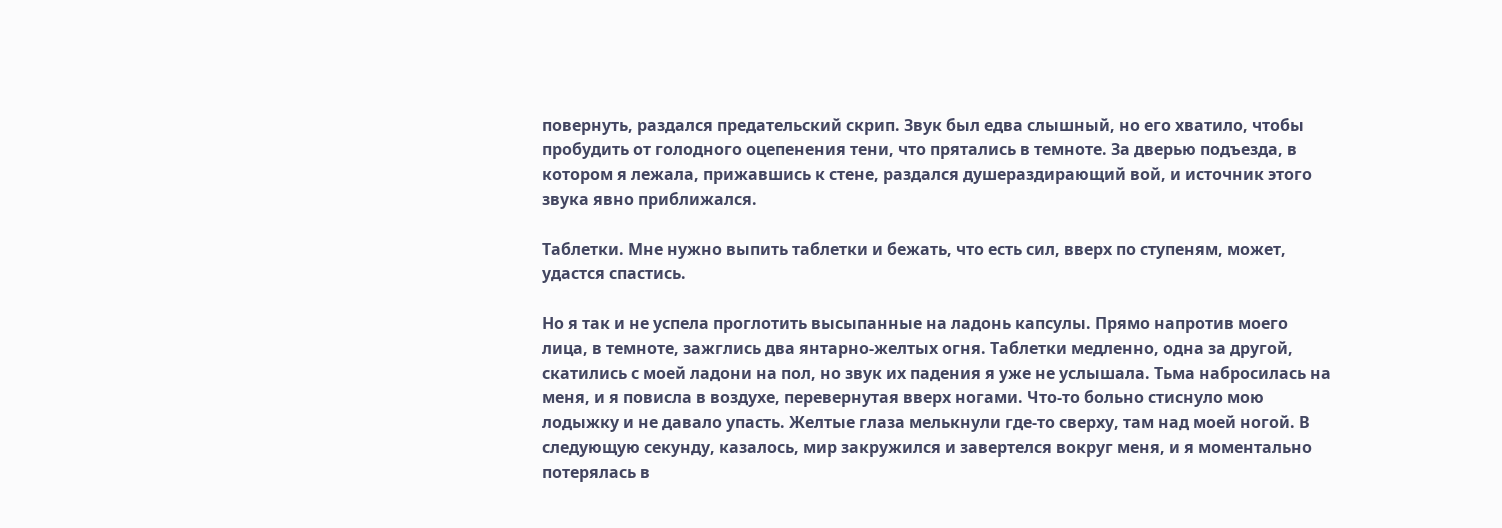повернуть, раздался предательский скрип. Звук был едва слышный, но его хватило, чтобы пробудить от голодного оцепенения тени, что прятались в темноте. За дверью подъезда, в котором я лежала, прижавшись к стене, раздался душераздирающий вой, и источник этого звука явно приближался.

Таблетки. Мне нужно выпить таблетки и бежать, что есть сил, вверх по ступеням, может, удастся спастись.

Но я так и не успела проглотить высыпанные на ладонь капсулы. Прямо напротив моего лица, в темноте, зажглись два янтарно-желтых огня. Таблетки медленно, одна за другой, скатились с моей ладони на пол, но звук их падения я уже не услышала. Тьма набросилась на меня, и я повисла в воздухе, перевернутая вверх ногами. Что-то больно стиснуло мою лодыжку и не давало упасть. Желтые глаза мелькнули где-то сверху, там над моей ногой. В следующую секунду, казалось, мир закружился и завертелся вокруг меня, и я моментально потерялась в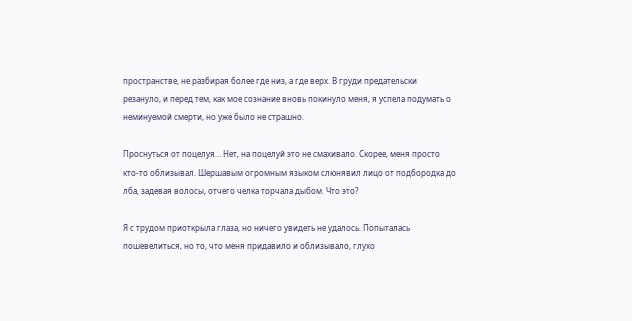пространстве, не разбирая более где низ, а где верх. В груди предательски резануло, и перед тем, как мое сознание вновь покинуло меня, я успела подумать о неминуемой смерти, но уже было не страшно.

Проснуться от поцелуя… Нет, на поцелуй это не смахивало. Скорее, меня просто кто-то облизывал. Шершавым огромным языком слюнявил лицо от подбородка до лба, задевая волосы, отчего челка торчала дыбом. Что это?

Я с трудом приоткрыла глаза, но ничего увидеть не удалось. Попыталась пошевелиться, но то, что меня придавило и облизывало, глухо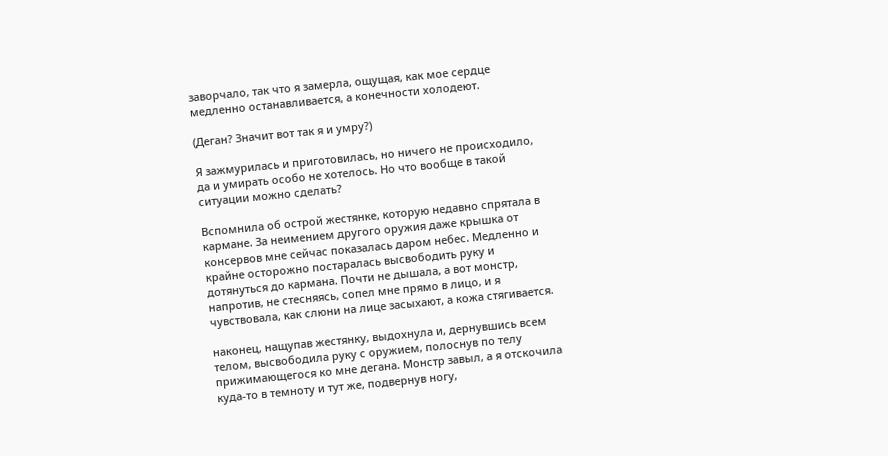заворчало, так что я замерла, ощущая, как мое сердце медленно останавливается, а конечности холодеют.

(Деган? Значит вот так я и умру?)

Я зажмурилась и приготовилась, но ничего не происходило, да и умирать особо не хотелось. Но что вообще в такой ситуации можно сделать?

Вспомнила об острой жестянке, которую недавно спрятала в кармане. За неимением другого оружия даже крышка от консервов мне сейчас показалась даром небес. Медленно и крайне осторожно постаралась высвободить руку и дотянуться до кармана. Почти не дышала, а вот монстр, напротив, не стесняясь, сопел мне прямо в лицо, и я чувствовала, как слюни на лице засыхают, а кожа стягивается.

наконец, нащупав жестянку, выдохнула и, дернувшись всем телом, высвободила руку с оружием, полоснув по телу прижимающегося ко мне дегана. Монстр завыл, а я отскочила куда-то в темноту и тут же, подвернув ногу,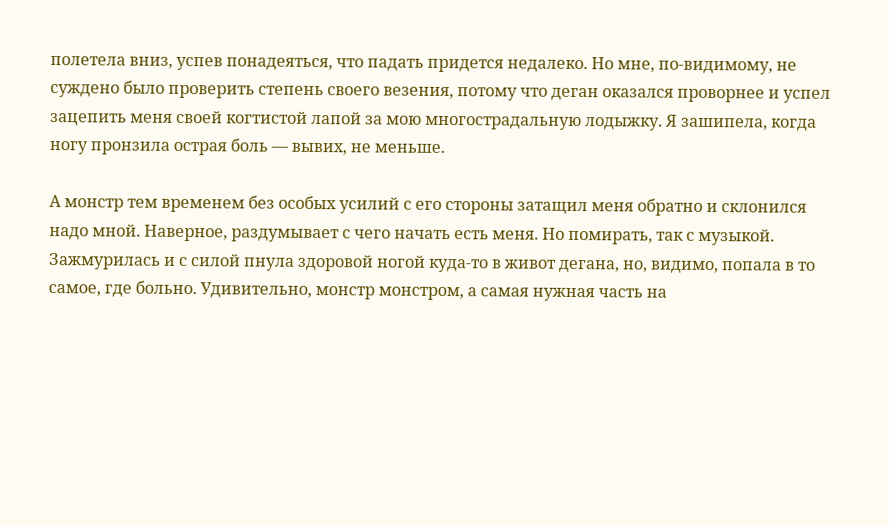полетела вниз, успев понадеяться, что падать придется недалеко. Но мне, по-видимому, не суждено было проверить степень своего везения, потому что деган оказался проворнее и успел зацепить меня своей когтистой лапой за мою многострадальную лодыжку. Я зашипела, когда ногу пронзила острая боль — вывих, не меньше.

А монстр тем временем без особых усилий с его стороны затащил меня обратно и склонился надо мной. Наверное, раздумывает с чего начать есть меня. Но помирать, так с музыкой. Зажмурилась и с силой пнула здоровой ногой куда-то в живот дегана, но, видимо, попала в то самое, где больно. Удивительно, монстр монстром, а самая нужная часть на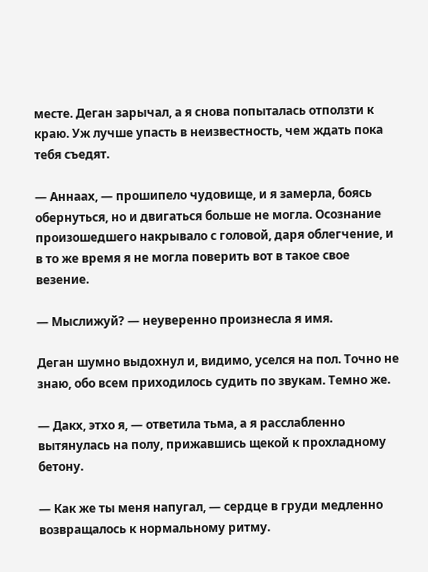месте. Деган зарычал, а я снова попыталась отползти к краю. Уж лучше упасть в неизвестность, чем ждать пока тебя съедят.

— Аннаах, — прошипело чудовище, и я замерла, боясь обернуться, но и двигаться больше не могла. Осознание произошедшего накрывало с головой, даря облегчение, и в то же время я не могла поверить вот в такое свое везение.

— Мыслижуй? — неуверенно произнесла я имя.

Деган шумно выдохнул и, видимо, уселся на пол. Точно не знаю, обо всем приходилось судить по звукам. Темно же.

— Дакх, этхо я, — ответила тьма, а я расслабленно вытянулась на полу, прижавшись щекой к прохладному бетону.

— Как же ты меня напугал, — сердце в груди медленно возвращалось к нормальному ритму.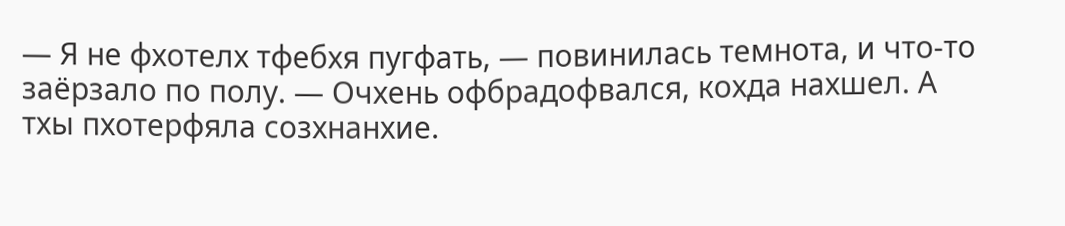— Я не фхотелх тфебхя пугфать, — повинилась темнота, и что-то заёрзало по полу. — Очхень офбрадофвался, кохда нахшел. А тхы пхотерфяла созхнанхие.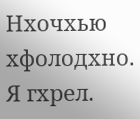Нхочхью хфолодхно. Я гхрел.